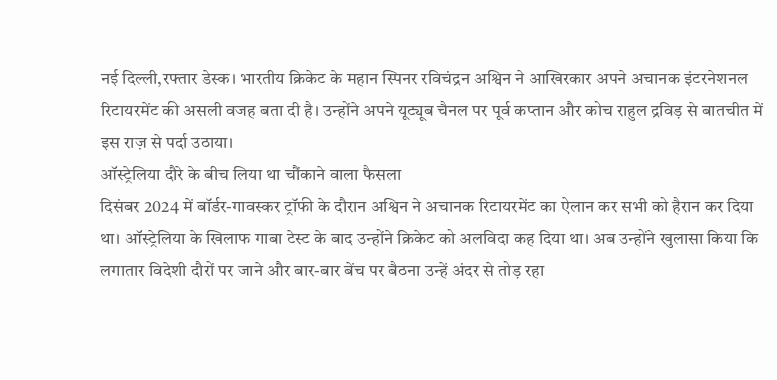नई दिल्ली,रफ्तार डेस्क। भारतीय क्रिकेट के महान स्पिनर रविचंद्रन अश्विन ने आखिरकार अपने अचानक इंटरनेशनल रिटायरमेंट की असली वजह बता दी है। उन्होंने अपने यूट्यूब चैनल पर पूर्व कप्तान और कोच राहुल द्रविड़ से बातचीत में इस राज़ से पर्दा उठाया।
ऑस्ट्रेलिया दौरे के बीच लिया था चौंकाने वाला फैसला
दिसंबर 2024 में बॉर्डर-गावस्कर ट्रॉफी के दौरान अश्विन ने अचानक रिटायरमेंट का ऐलान कर सभी को हैरान कर दिया था। ऑस्ट्रेलिया के खिलाफ गाबा टेस्ट के बाद उन्होंने क्रिकेट को अलविदा कह दिया था। अब उन्होंने खुलासा किया कि लगातार विदेशी दौरों पर जाने और बार-बार बेंच पर बैठना उन्हें अंदर से तोड़ रहा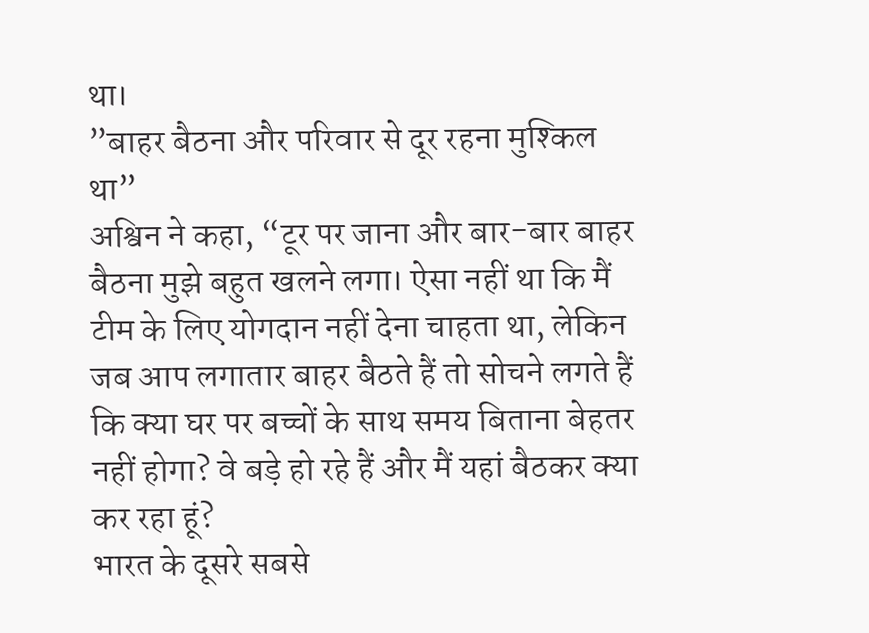था।
”बाहर बैठना और परिवार से दूर रहना मुश्किल था”
अश्विन ने कहा, “टूर पर जाना और बार-बार बाहर बैठना मुझे बहुत खलने लगा। ऐसा नहीं था कि मैं टीम के लिए योगदान नहीं देना चाहता था, लेकिन जब आप लगातार बाहर बैठते हैं तो सोचने लगते हैं कि क्या घर पर बच्चों के साथ समय बिताना बेहतर नहीं होगा? वे बड़े हो रहे हैं और मैं यहां बैठकर क्या कर रहा हूं?
भारत के दूसरे सबसे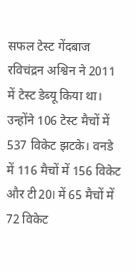सफल टेस्ट गेंदबाज
रविचंद्रन अश्विन ने 2011 में टेस्ट डेब्यू किया था। उन्होंने 106 टेस्ट मैचों में 537 विकेट झटके। वनडे में 116 मैचों में 156 विकेट और टी20I में 65 मैचों में 72 विकेट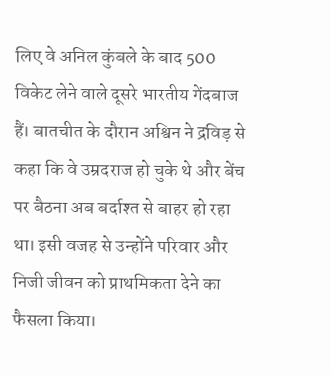लिए वे अनिल कुंबले के बाद 500 विकेट लेने वाले दूसरे भारतीय गेंदबाज हैं। बातचीत के दौरान अश्विन ने द्रविड़ से कहा कि वे उम्रदराज हो चुके थे और बेंच पर बैठना अब बर्दाश्त से बाहर हो रहा था। इसी वजह से उन्होंने परिवार और निजी जीवन को प्राथमिकता देने का फैसला किया।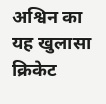अश्विन का यह खुलासा क्रिकेट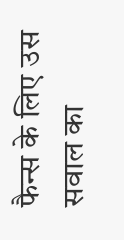फैन्स के लिए उस सवाल का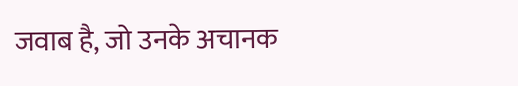जवाब है, जो उनके अचानक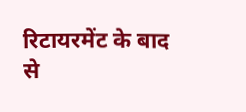रिटायरमेंट के बाद से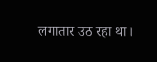लगातार उठ रहा था।